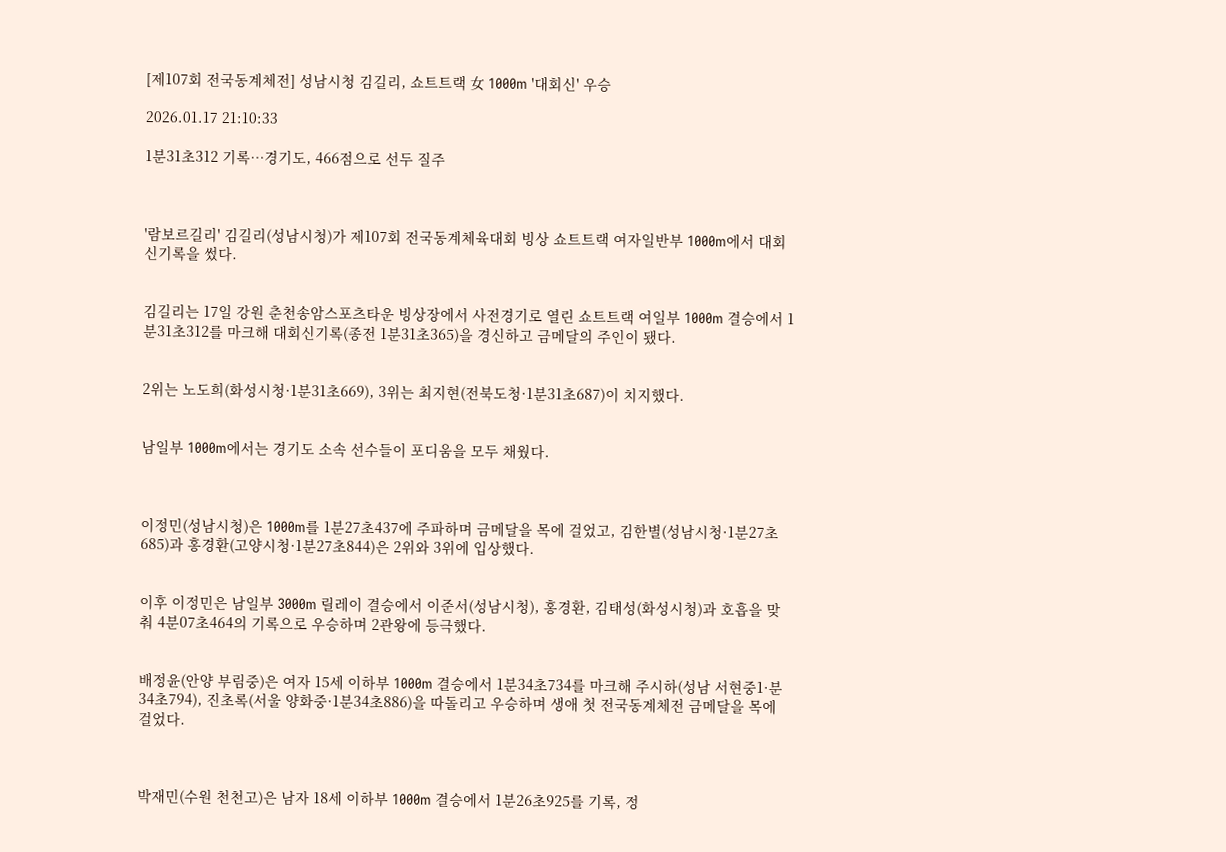[제107회 전국동계체전] 성남시청 김길리, 쇼트트랙 女 1000m '대회신' 우승

2026.01.17 21:10:33

1분31초312 기록…경기도, 466점으로 선두 질주



'람보르길리' 김길리(성남시청)가 제107회 전국동계체육대회 빙상 쇼트트랙 여자일반부 1000m에서 대회신기록을 썼다.


김길리는 17일 강원 춘천송암스포츠타운 빙상장에서 사전경기로 열린 쇼트트랙 여일부 1000m 결승에서 1분31초312를 마크해 대회신기록(종전 1분31초365)을 경신하고 금메달의 주인이 됐다.


2위는 노도희(화성시청·1분31초669), 3위는 최지현(전북도청·1분31초687)이 치지했다.


남일부 1000m에서는 경기도 소속 선수들이 포디움을 모두 채웠다.



이정민(성남시청)은 1000m를 1분27초437에 주파하며 금메달을 목에 걸었고, 김한별(성남시청·1분27초685)과 홍경환(고양시청·1분27초844)은 2위와 3위에 입상했다.


이후 이정민은 남일부 3000m 릴레이 결승에서 이준서(성남시청), 홍경환, 김태성(화성시청)과 호흡을 맞춰 4분07초464의 기록으로 우승하며 2관왕에 등극했다.


배정윤(안양 부림중)은 여자 15세 이하부 1000m 결승에서 1분34초734를 마크해 주시하(성남 서현중1·분34초794), 진초록(서울 양화중·1분34초886)을 따돌리고 우승하며 생애 첫 전국동계체전 금메달을 목에 걸었다.



박재민(수원 천천고)은 남자 18세 이하부 1000m 결승에서 1분26초925를 기록, 정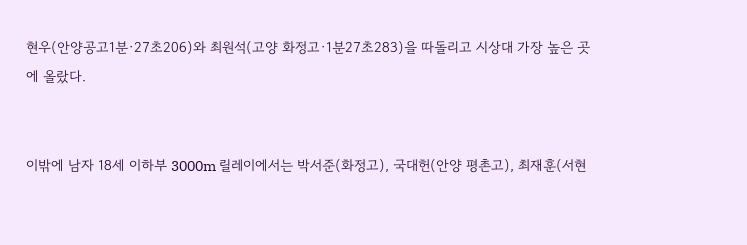현우(안양공고1분·27초206)와 최원석(고양 화정고·1분27초283)을 따돌리고 시상대 가장 높은 곳에 올랐다.


이밖에 남자 18세 이하부 3000m 릴레이에서는 박서준(화정고), 국대헌(안양 평촌고), 최재훈(서현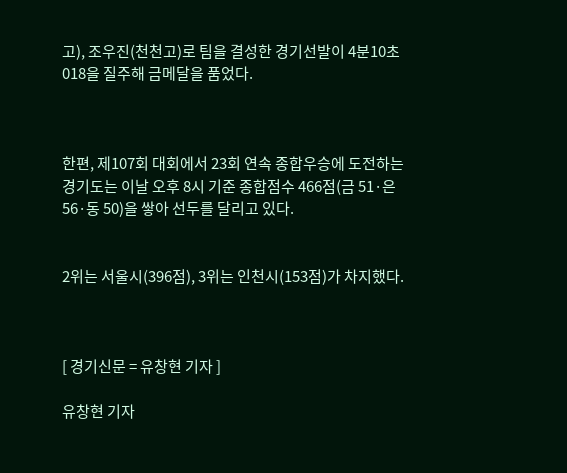고), 조우진(천천고)로 팀을 결성한 경기선발이 4분10초018을 질주해 금메달을 품었다.



한편, 제107회 대회에서 23회 연속 종합우승에 도전하는 경기도는 이날 오후 8시 기준 종합점수 466점(금 51·은 56·동 50)을 쌓아 선두를 달리고 있다.


2위는 서울시(396점), 3위는 인천시(153점)가 차지했다.



[ 경기신문 = 유창현 기자 ]

유창현 기자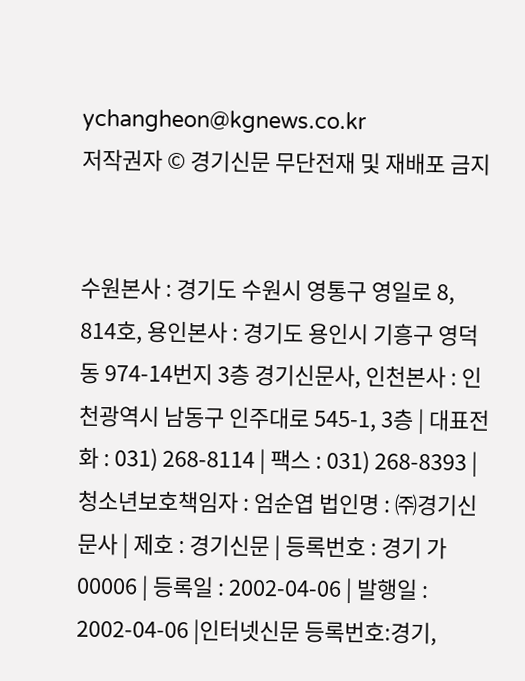ychangheon@kgnews.co.kr
저작권자 © 경기신문 무단전재 및 재배포 금지


수원본사 : 경기도 수원시 영통구 영일로 8, 814호, 용인본사 : 경기도 용인시 기흥구 영덕동 974-14번지 3층 경기신문사, 인천본사 : 인천광역시 남동구 인주대로 545-1, 3층 | 대표전화 : 031) 268-8114 | 팩스 : 031) 268-8393 | 청소년보호책임자 : 엄순엽 법인명 : ㈜경기신문사 | 제호 : 경기신문 | 등록번호 : 경기 가 00006 | 등록일 : 2002-04-06 | 발행일 : 2002-04-06 |인터넷신문 등록번호:경기,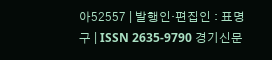아52557 | 발행인·편집인 : 표명구 | ISSN 2635-9790 경기신문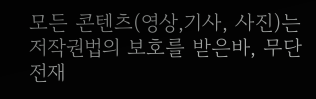모든 콘텐츠(영상,기사, 사진)는 저작권법의 보호를 받은바, 무단 전재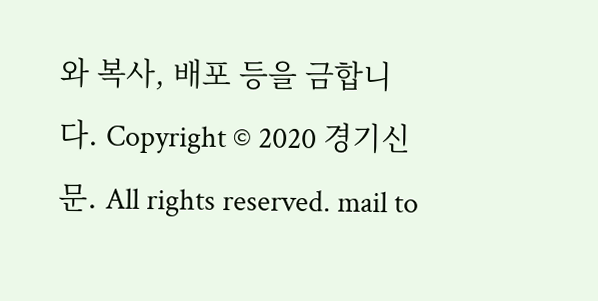와 복사, 배포 등을 금합니다. Copyright © 2020 경기신문. All rights reserved. mail to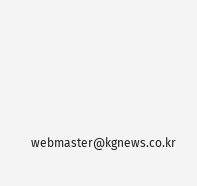webmaster@kgnews.co.kr